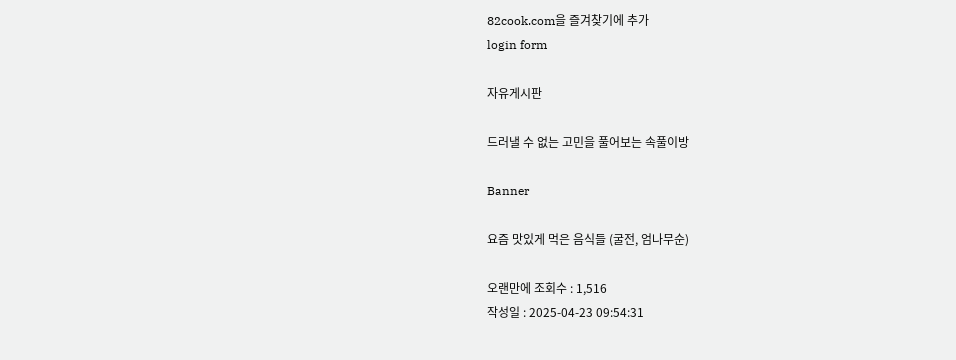82cook.com을 즐겨찾기에 추가
login form

자유게시판

드러낼 수 없는 고민을 풀어보는 속풀이방

Banner

요즘 맛있게 먹은 음식들 (굴전, 엄나무순)

오랜만에 조회수 : 1,516
작성일 : 2025-04-23 09:54:31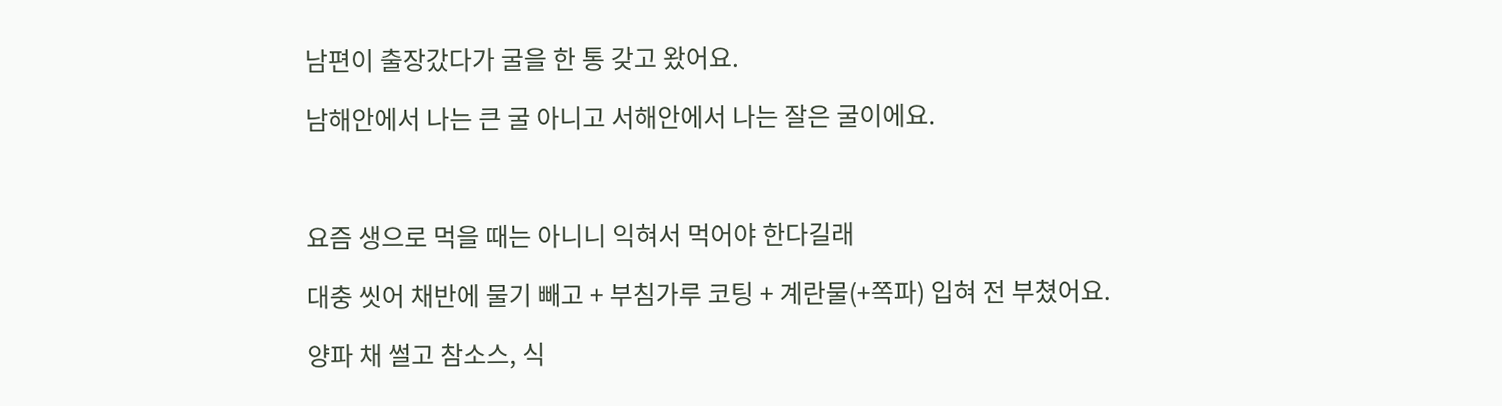남편이 출장갔다가 굴을 한 통 갖고 왔어요.

남해안에서 나는 큰 굴 아니고 서해안에서 나는 잘은 굴이에요.



요즘 생으로 먹을 때는 아니니 익혀서 먹어야 한다길래

대충 씻어 채반에 물기 빼고 + 부침가루 코팅 + 계란물(+쪽파) 입혀 전 부쳤어요.

양파 채 썰고 참소스, 식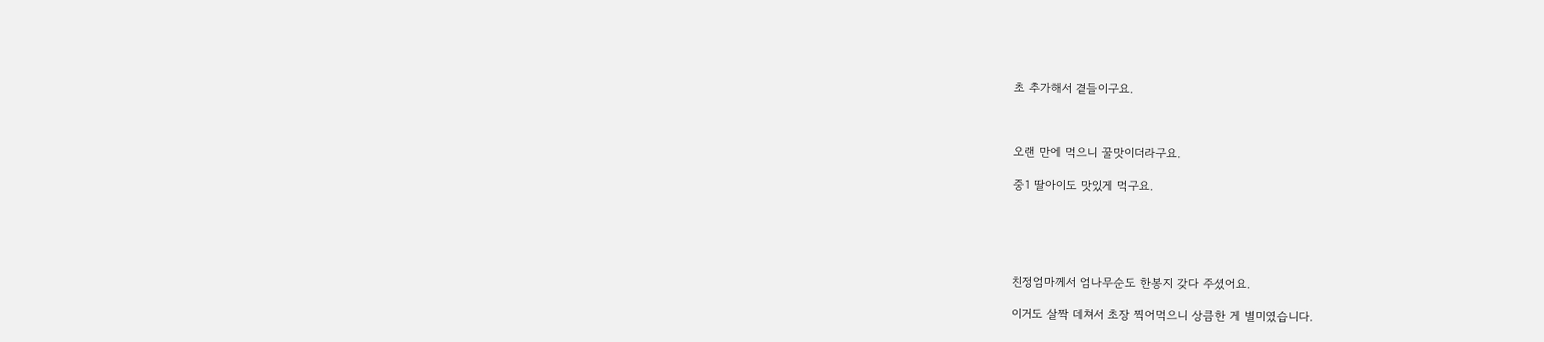초 추가해서 곁들이구요.



오랜 만에 먹으니 꿀맛이더라구요.

중1 딸아이도 맛있게 먹구요.





친정엄마께서 엄나무순도 한봉지 갖다 주셨어요.

이거도 살짝 데쳐서 초장 찍어먹으니 상큼한 게 별미였습니다.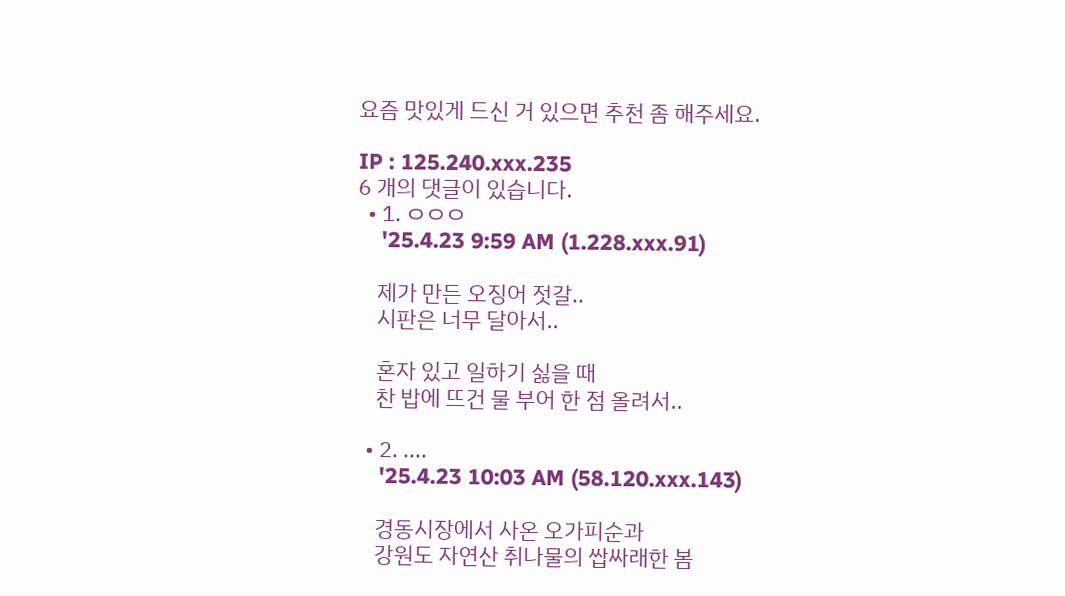요즘 맛있게 드신 거 있으면 추천 좀 해주세요.

IP : 125.240.xxx.235
6 개의 댓글이 있습니다.
  • 1. ㅇㅇㅇ
    '25.4.23 9:59 AM (1.228.xxx.91)

    제가 만든 오징어 젓갈..
    시판은 너무 달아서..

    혼자 있고 일하기 싫을 때
    찬 밥에 뜨건 물 부어 한 점 올려서..

  • 2. ....
    '25.4.23 10:03 AM (58.120.xxx.143)

    경동시장에서 사온 오가피순과
    강원도 자연산 취나물의 쌉싸래한 봄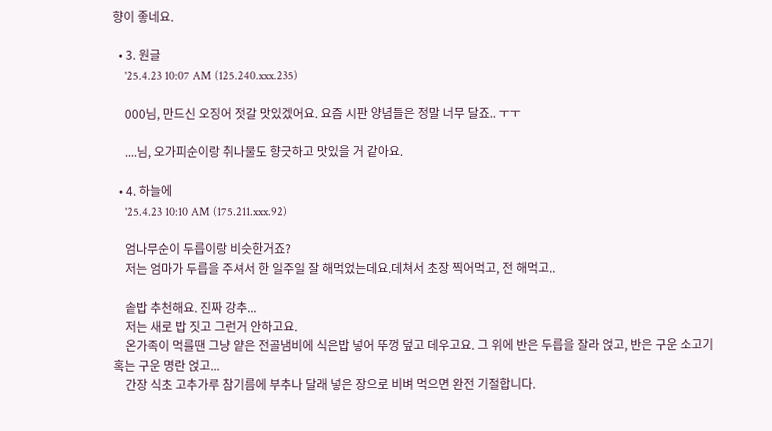향이 좋네요.

  • 3. 원글
    '25.4.23 10:07 AM (125.240.xxx.235)

    000님, 만드신 오징어 젓갈 맛있겠어요. 요즘 시판 양념들은 정말 너무 달죠.. ㅜㅜ

    ....님, 오가피순이랑 취나물도 향긋하고 맛있을 거 같아요.

  • 4. 하늘에
    '25.4.23 10:10 AM (175.211.xxx.92)

    엄나무순이 두릅이랑 비슷한거죠?
    저는 엄마가 두릅을 주셔서 한 일주일 잘 해먹었는데요.데쳐서 초장 찍어먹고, 전 해먹고..

    솥밥 추천해요. 진짜 강추...
    저는 새로 밥 짓고 그런거 안하고요.
    온가족이 먹를땐 그냥 얕은 전골냄비에 식은밥 넣어 뚜껑 덮고 데우고요. 그 위에 반은 두릅을 잘라 얹고, 반은 구운 소고기 혹는 구운 명란 얹고...
    간장 식초 고추가루 참기름에 부추나 달래 넣은 장으로 비벼 먹으면 완전 기절합니다.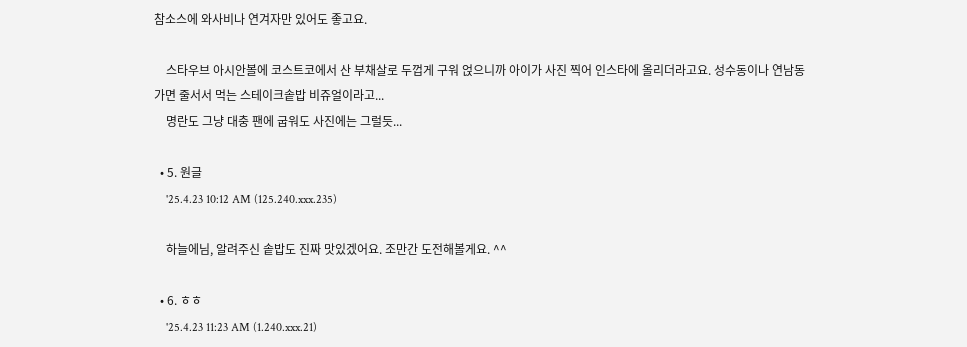참소스에 와사비나 연겨자만 있어도 좋고요.

    스타우브 아시안볼에 코스트코에서 산 부채살로 두껍게 구워 얹으니까 아이가 사진 찍어 인스타에 올리더라고요. 성수동이나 연남동 가면 줄서서 먹는 스테이크솥밥 비쥬얼이라고...
    명란도 그냥 대충 팬에 굽워도 사진에는 그럴듯...

  • 5. 원글
    '25.4.23 10:12 AM (125.240.xxx.235)

    하늘에님, 알려주신 솥밥도 진짜 맛있겠어요. 조만간 도전해볼게요. ^^

  • 6. ㅎㅎ
    '25.4.23 11:23 AM (1.240.xxx.21)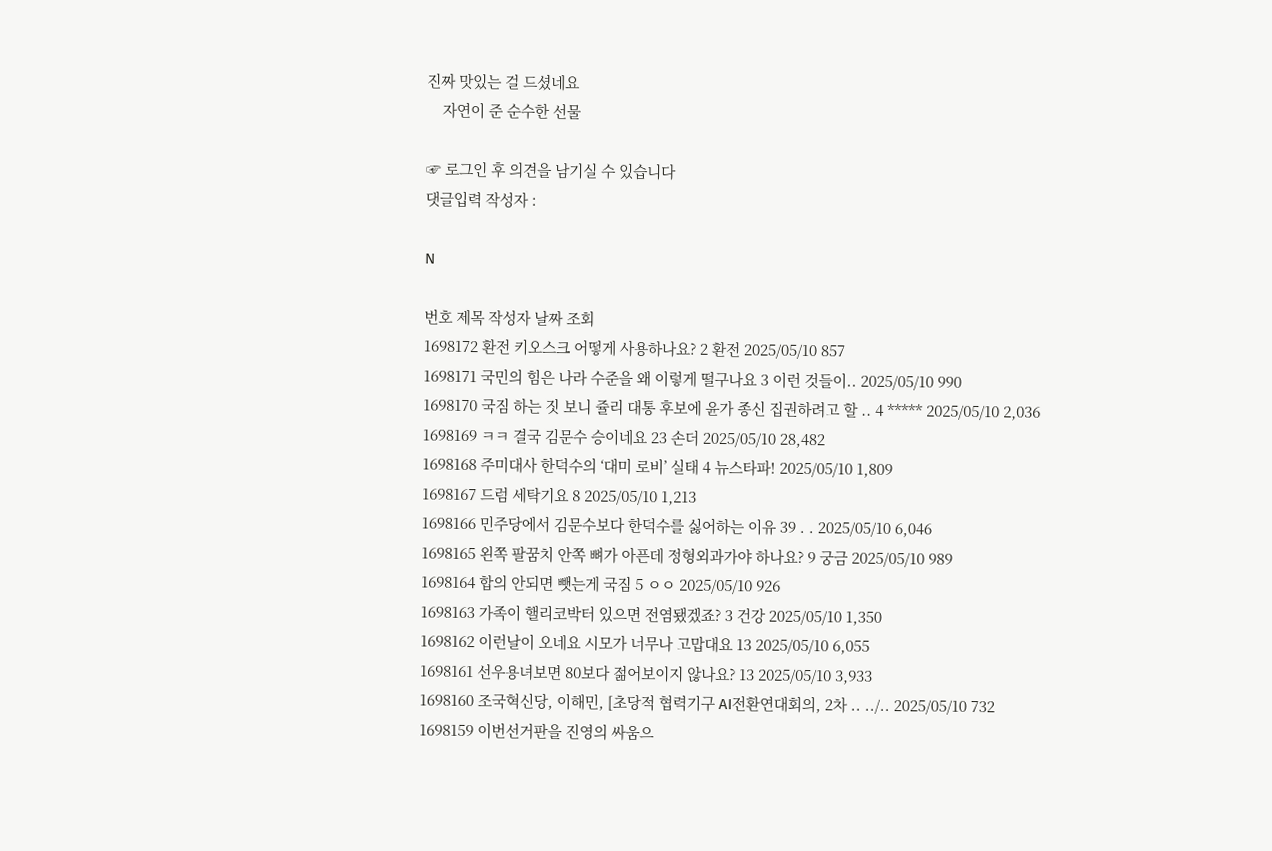진짜 맛있는 걸 드셨네요
    자연이 준 순수한 선물

☞ 로그인 후 의견을 남기실 수 있습니다
댓글입력 작성자 :

N

번호 제목 작성자 날짜 조회
1698172 환전 키오스크 어떻게 사용하나요? 2 환전 2025/05/10 857
1698171 국민의 힘은 나라 수준을 왜 이렇게 떨구나요 3 이런 것들이.. 2025/05/10 990
1698170 국짐 하는 짓 보니 쥴리 대통 후보에 윤가 종신 집권하려고 할 .. 4 ***** 2025/05/10 2,036
1698169 ㅋㅋ 결국 김문수 승이네요 23 손더 2025/05/10 28,482
1698168 주미대사 한덕수의 ‘대미 로비’ 실태 4 뉴스타파! 2025/05/10 1,809
1698167 드럼 세탁기요 8 2025/05/10 1,213
1698166 민주당에서 김문수보다 한덕수를 싫어하는 이유 39 . . 2025/05/10 6,046
1698165 왼쪽 팔꿈치 안쪽 뼈가 아픈데 정형외과가야 하나요? 9 궁금 2025/05/10 989
1698164 합의 안되면 뺏는게 국짐 5 ㅇㅇ 2025/05/10 926
1698163 가족이 핼리코박터 있으면 전염됐겠죠? 3 건강 2025/05/10 1,350
1698162 이런날이 오네요 시모가 너무나 고맙대요 13 2025/05/10 6,055
1698161 선우용녀보면 80보다 젊어보이지 않나요? 13 2025/05/10 3,933
1698160 조국혁신당, 이해민, [초당적 협력기구 AI전환연대회의, 2차 .. ../.. 2025/05/10 732
1698159 이번선거판을 진영의 싸움으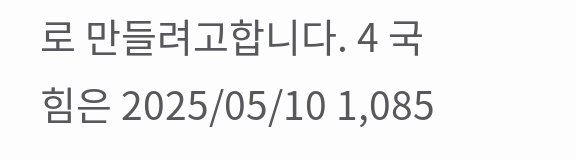로 만들려고합니다. 4 국힘은 2025/05/10 1,085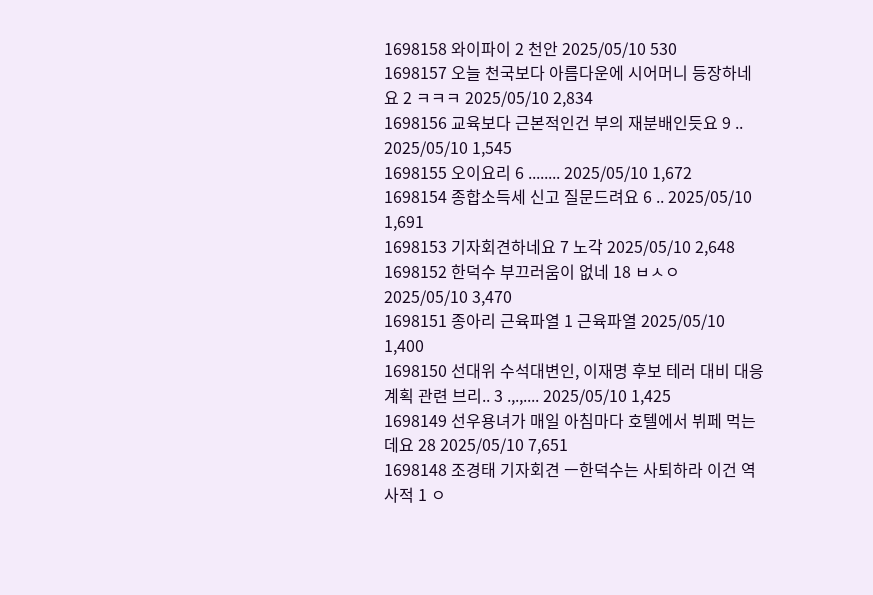1698158 와이파이 2 천안 2025/05/10 530
1698157 오늘 천국보다 아름다운에 시어머니 등장하네요 2 ㅋㅋㅋ 2025/05/10 2,834
1698156 교육보다 근본적인건 부의 재분배인듯요 9 .. 2025/05/10 1,545
1698155 오이요리 6 ........ 2025/05/10 1,672
1698154 종합소득세 신고 질문드려요 6 .. 2025/05/10 1,691
1698153 기자회견하네요 7 노각 2025/05/10 2,648
1698152 한덕수 부끄러움이 없네 18 ㅂㅅㅇ 2025/05/10 3,470
1698151 종아리 근육파열 1 근육파열 2025/05/10 1,400
1698150 선대위 수석대변인, 이재명 후보 테러 대비 대응 계획 관련 브리.. 3 .,.,.... 2025/05/10 1,425
1698149 선우용녀가 매일 아침마다 호텔에서 뷔페 먹는데요 28 2025/05/10 7,651
1698148 조경태 기자회견 ㅡ한덕수는 사퇴하라 이건 역사적 1 ㅇ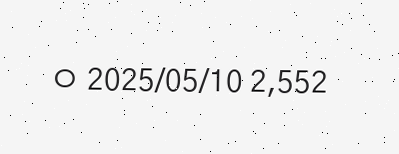ㅇ 2025/05/10 2,552